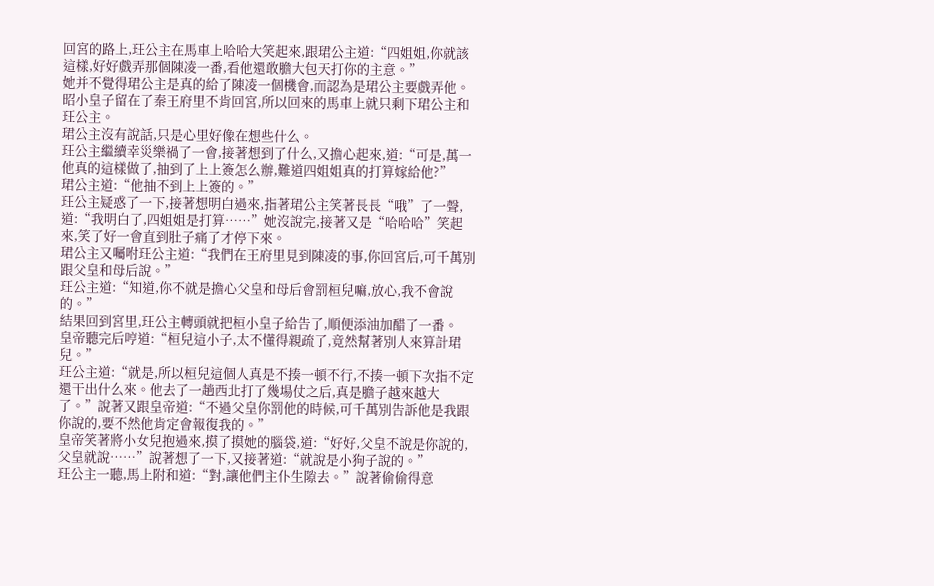回宮的路上,玨公主在馬車上哈哈大笑起來,跟珺公主道:“四姐姐,你就該這樣,好好戲弄那個陳凌一番,看他還敢膽大包天打你的主意。”
她并不覺得珺公主是真的給了陳凌一個機會,而認為是珺公主要戲弄他。
昭小皇子留在了秦王府里不肯回宮,所以回來的馬車上就只剩下珺公主和玨公主。
珺公主沒有說話,只是心里好像在想些什么。
玨公主繼續幸災樂禍了一會,接著想到了什么,又擔心起來,道:“可是,萬一他真的這樣做了,抽到了上上簽怎么辦,難道四姐姐真的打算嫁給他?”
珺公主道:“他抽不到上上簽的。”
玨公主疑惑了一下,接著想明白過來,指著珺公主笑著長長“哦”了一聲,道:“我明白了,四姐姐是打算……”她沒說完,接著又是“哈哈哈”笑起來,笑了好一會直到肚子痛了才停下來。
珺公主又囑咐玨公主道:“我們在王府里見到陳凌的事,你回宮后,可千萬別跟父皇和母后說。”
玨公主道:“知道,你不就是擔心父皇和母后會罰桓兒嘛,放心,我不會說的。”
結果回到宮里,玨公主轉頭就把桓小皇子給告了,順便添油加醋了一番。
皇帝聽完后哼道:“桓兒這小子,太不懂得親疏了,竟然幫著別人來算計珺兒。”
玨公主道:“就是,所以桓兒這個人真是不揍一頓不行,不揍一頓下次指不定還干出什么來。他去了一趟西北打了幾場仗之后,真是膽子越來越大了。”說著又跟皇帝道:“不過父皇你罰他的時候,可千萬別告訴他是我跟你說的,要不然他肯定會報復我的。”
皇帝笑著將小女兒抱過來,摸了摸她的腦袋,道:“好好,父皇不說是你說的,父皇就說……”說著想了一下,又接著道:“就說是小狗子說的。”
玨公主一聽,馬上附和道:“對,讓他們主仆生隙去。”說著偷偷得意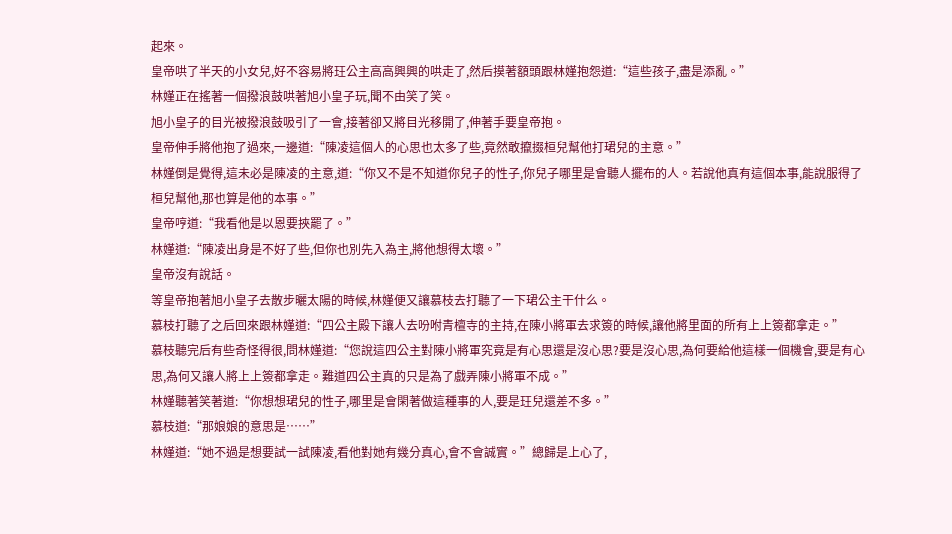起來。
皇帝哄了半天的小女兒,好不容易將玨公主高高興興的哄走了,然后摸著額頭跟林嫤抱怨道:“這些孩子,盡是添亂。”
林嫤正在搖著一個撥浪鼓哄著旭小皇子玩,聞不由笑了笑。
旭小皇子的目光被撥浪鼓吸引了一會,接著卻又將目光移開了,伸著手要皇帝抱。
皇帝伸手將他抱了過來,一邊道:“陳凌這個人的心思也太多了些,竟然敢攛掇桓兒幫他打珺兒的主意。”
林嫤倒是覺得,這未必是陳凌的主意,道:“你又不是不知道你兒子的性子,你兒子哪里是會聽人擺布的人。若說他真有這個本事,能說服得了桓兒幫他,那也算是他的本事。”
皇帝哼道:“我看他是以恩要挾罷了。”
林嫤道:“陳凌出身是不好了些,但你也別先入為主,將他想得太壞。”
皇帝沒有說話。
等皇帝抱著旭小皇子去散步曬太陽的時候,林嫤便又讓慕枝去打聽了一下珺公主干什么。
慕枝打聽了之后回來跟林嫤道:“四公主殿下讓人去吩咐青檀寺的主持,在陳小將軍去求簽的時候,讓他將里面的所有上上簽都拿走。”
慕枝聽完后有些奇怪得很,問林嫤道:“您說這四公主對陳小將軍究竟是有心思還是沒心思?要是沒心思,為何要給他這樣一個機會,要是有心思,為何又讓人將上上簽都拿走。難道四公主真的只是為了戲弄陳小將軍不成。”
林嫤聽著笑著道:“你想想珺兒的性子,哪里是會閑著做這種事的人,要是玨兒還差不多。”
慕枝道:“那娘娘的意思是……”
林嫤道:“她不過是想要試一試陳凌,看他對她有幾分真心,會不會誠實。”總歸是上心了,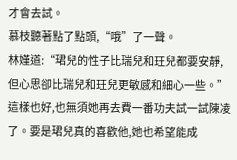才會去試。
慕枝聽著點了點頭,“哦”了一聲。
林嫤道:“珺兒的性子比瑞兒和玨兒都要安靜,但心思卻比瑞兒和玨兒更敏感和細心一些。”
這樣也好,也無須她再去費一番功夫試一試陳凌了。要是珺兒真的喜歡他,她也希望能成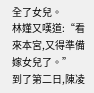全了女兒。
林嫤又嘆道:“看來本宮,又得準備嫁女兒了。”
到了第二日,陳凌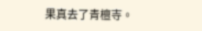果真去了青檀寺。